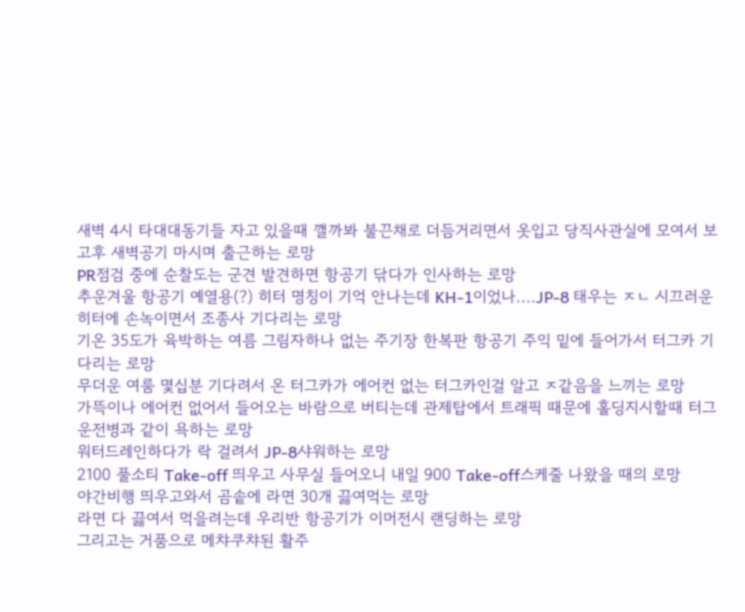새벽 4시 타대대동기들 자고 있을때 깰까봐 불끈채로 더듬거리면서 옷입고 당직사관실에 모여서 보고후 새벽공기 마시며 출근하는 로망
PR점검 중에 순찰도는 군견 발견하면 항공기 닦다가 인사하는 로망
추운겨울 항공기 예열용(?) 히터 명칭이 기억 안나는데 KH-1이었나....JP-8 태우는 ㅈㄴ 시끄러운 히터에 손녹이면서 조종사 기다리는 로망
기온 35도가 육박하는 여름 그림자하나 없는 주기장 한복판 항공기 주익 밑에 들어가서 터그카 기다리는 로망
무더운 여룸 몇십분 기다려서 온 터그카가 에어컨 없는 터그카인걸 알고 ㅈ같음을 느끼는 로망
가뜩이나 에어컨 없어서 들어오는 바람으로 버티는데 관제탑에서 트래픽 때문에 홀딩지시할때 터그운전병과 같이 욕하는 로망
워터드레인하다가 락 걸려서 JP-8샤워하는 로망
2100 풀소티 Take-off 띄우고 사무실 들어오니 내일 900 Take-off스케줄 나왔을 때의 로망
야간비행 띄우고와서 곰솥에 라면 30개 끓여먹는 로망
라면 다 끓여서 먹을려는데 우리반 항공기가 이머전시 랜딩하는 로망
그리고는 거품으로 메챠쿠챠된 활주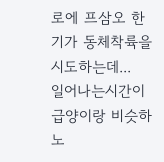로에 프삼오 한기가 동체착륙을 시도하는데...
일어나는시간이 급양이랑 비슷하노